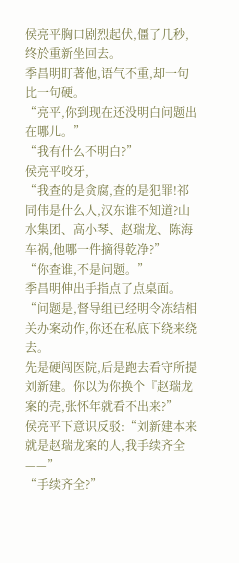侯亮平胸口剧烈起伏,僵了几秒,终於重新坐回去。
季昌明盯著他,语气不重,却一句比一句硬。
“亮平,你到现在还没明白问题出在哪儿。”
“我有什么不明白?”
侯亮平咬牙,
“我查的是贪腐,查的是犯罪!祁同伟是什么人,汉东谁不知道?山水集团、高小琴、赵瑞龙、陈海车祸,他哪一件摘得乾净?”
“你查谁,不是问题。”
季昌明伸出手指点了点桌面。
“问题是,督导组已经明令冻结相关办案动作,你还在私底下绕来绕去。
先是硬闯医院,后是跑去看守所提刘新建。你以为你换个『赵瑞龙案的壳,张怀年就看不出来?”
侯亮平下意识反驳:“刘新建本来就是赵瑞龙案的人,我手续齐全——”
“手续齐全?”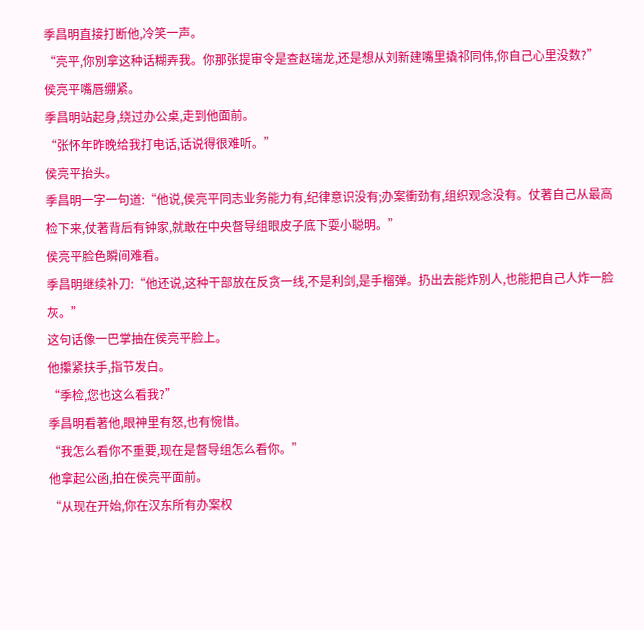季昌明直接打断他,冷笑一声。
“亮平,你別拿这种话糊弄我。你那张提审令是查赵瑞龙,还是想从刘新建嘴里撬祁同伟,你自己心里没数?”
侯亮平嘴唇绷紧。
季昌明站起身,绕过办公桌,走到他面前。
“张怀年昨晚给我打电话,话说得很难听。”
侯亮平抬头。
季昌明一字一句道:“他说,侯亮平同志业务能力有,纪律意识没有;办案衝劲有,组织观念没有。仗著自己从最高检下来,仗著背后有钟家,就敢在中央督导组眼皮子底下耍小聪明。”
侯亮平脸色瞬间难看。
季昌明继续补刀:“他还说,这种干部放在反贪一线,不是利剑,是手榴弹。扔出去能炸別人,也能把自己人炸一脸灰。”
这句话像一巴掌抽在侯亮平脸上。
他攥紧扶手,指节发白。
“季检,您也这么看我?”
季昌明看著他,眼神里有怒,也有惋惜。
“我怎么看你不重要,现在是督导组怎么看你。”
他拿起公函,拍在侯亮平面前。
“从现在开始,你在汉东所有办案权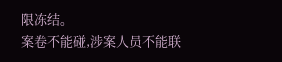限冻结。
案卷不能碰,涉案人员不能联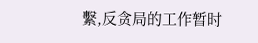繫,反贪局的工作暂时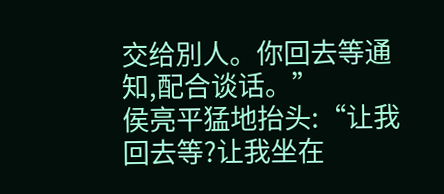交给別人。你回去等通知,配合谈话。”
侯亮平猛地抬头:“让我回去等?让我坐在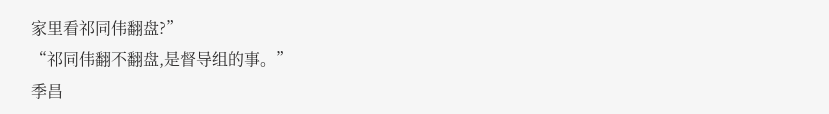家里看祁同伟翻盘?”
“祁同伟翻不翻盘,是督导组的事。”
季昌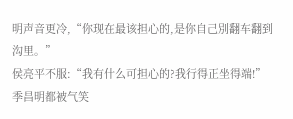明声音更冷,“你现在最该担心的,是你自己別翻车翻到沟里。”
侯亮平不服:“我有什么可担心的?我行得正坐得端!”
季昌明都被气笑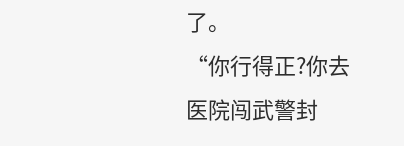了。
“你行得正?你去医院闯武警封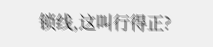锁线,这叫行得正?